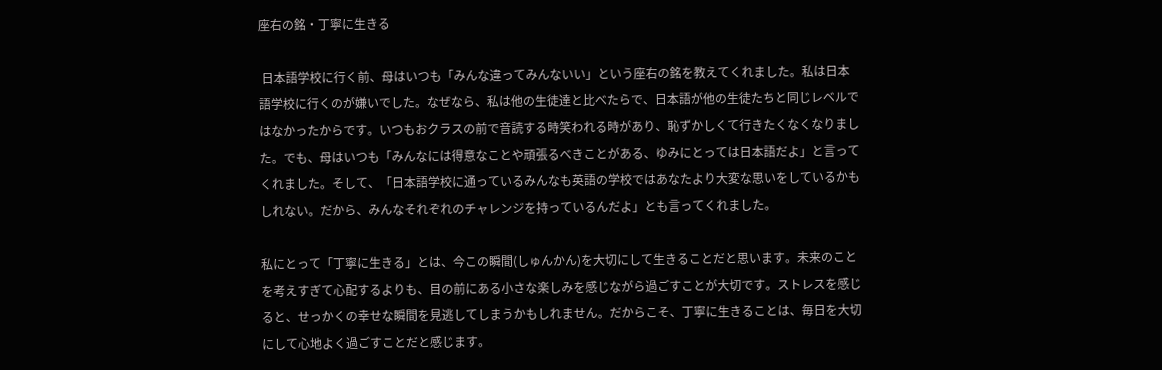座右の銘・丁寧に生きる

 日本語学校に行く前、母はいつも「みんな違ってみんないい」という座右の銘を教えてくれました。私は日本語学校に行くのが嫌いでした。なぜなら、私は他の生徒達と比べたらで、日本語が他の生徒たちと同じレベルではなかったからです。いつもおクラスの前で音読する時笑われる時があり、恥ずかしくて行きたくなくなりました。でも、母はいつも「みんなには得意なことや頑張るべきことがある、ゆみにとっては日本語だよ」と言ってくれました。そして、「日本語学校に通っているみんなも英語の学校ではあなたより大変な思いをしているかもしれない。だから、みんなそれぞれのチャレンジを持っているんだよ」とも言ってくれました。

私にとって「丁寧に生きる」とは、今この瞬間(しゅんかん)を大切にして生きることだと思います。未来のことを考えすぎて心配するよりも、目の前にある小さな楽しみを感じながら過ごすことが大切です。ストレスを感じると、せっかくの幸せな瞬間を見逃してしまうかもしれません。だからこそ、丁寧に生きることは、毎日を大切にして心地よく過ごすことだと感じます。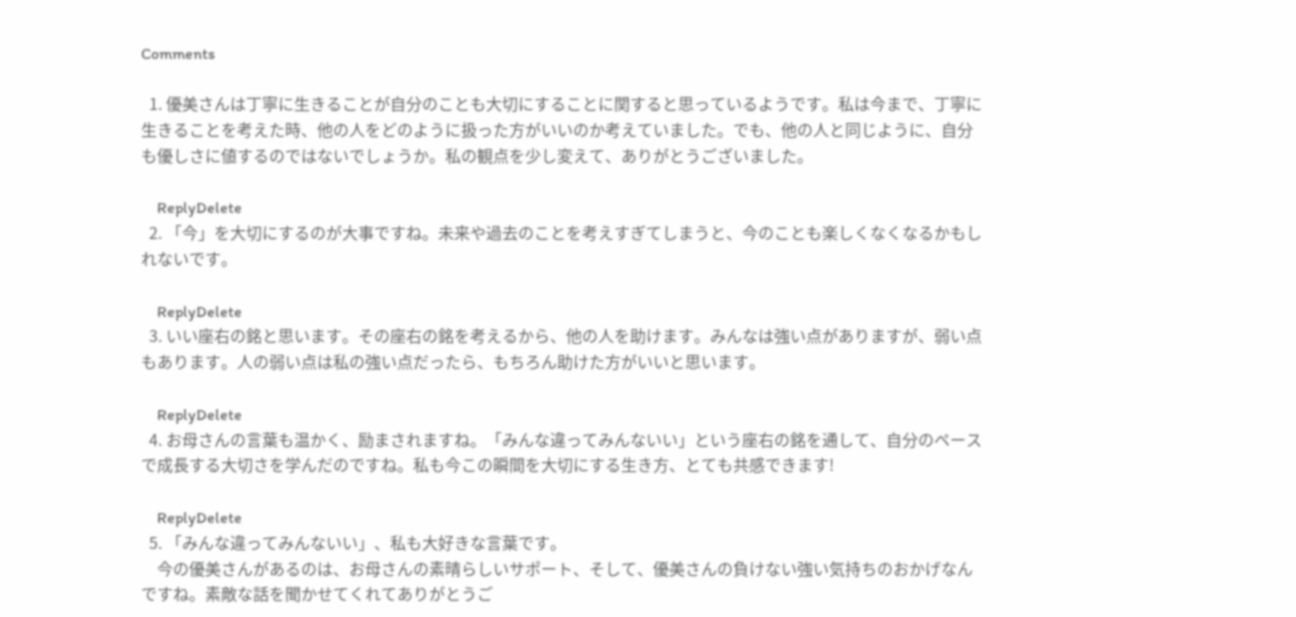Comments

  1. 優美さんは丁寧に生きることが自分のことも大切にすることに関すると思っているようです。私は今まで、丁寧に生きることを考えた時、他の人をどのように扱った方がいいのか考えていました。でも、他の人と同じように、自分も優しさに値するのではないでしょうか。私の観点を少し変えて、ありがとうございました。

    ReplyDelete
  2. 「今」を大切にするのが大事ですね。未来や過去のことを考えすぎてしまうと、今のことも楽しくなくなるかもしれないです。

    ReplyDelete
  3. いい座右の銘と思います。その座右の銘を考えるから、他の人を助けます。みんなは強い点がありますが、弱い点もあります。人の弱い点は私の強い点だったら、もちろん助けた方がいいと思います。

    ReplyDelete
  4. お母さんの言葉も温かく、励まされますね。「みんな違ってみんないい」という座右の銘を通して、自分のペースで成長する大切さを学んだのですね。私も今この瞬間を大切にする生き方、とても共感できます!

    ReplyDelete
  5. 「みんな違ってみんないい」、私も大好きな言葉です。
    今の優美さんがあるのは、お母さんの素晴らしいサポート、そして、優美さんの負けない強い気持ちのおかげなんですね。素敵な話を聞かせてくれてありがとうご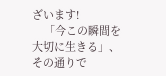ざいます!
    「今この瞬間を大切に生きる」、その通りで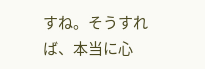すね。そうすれば、本当に心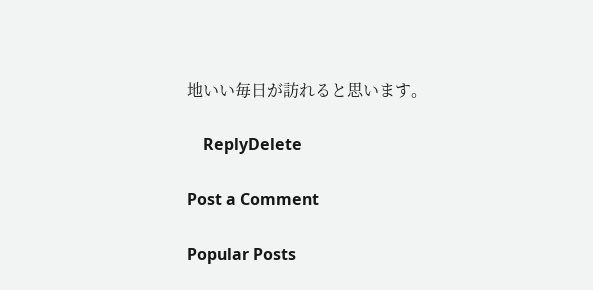地いい毎日が訪れると思います。

    ReplyDelete

Post a Comment

Popular Posts